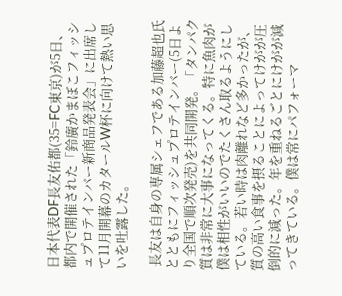日本代表DF長友佑都(35=FC東京)が5日、都内で開催された「鈴廣かまぼこフィッシュプロテインバー新商品発表会」に出席して11月開幕のカタールW杯に向けて熱い思いを吐露した。

 長友は自身の専属シェフである加藤超也氏とともにフィッシュプロテインバー(5日より全国で順次発売)を共同開発。「タンパク質は非常に大事になってくる。特に魚肉が僕は相性がいいのでたくさん取るようにしている。若い時は肉離れなど多かったが、質の高い食事を摂ることによってけがが圧倒的に減った。年を重ねるごとにけがが減ってきている。僕は常にパフォーマ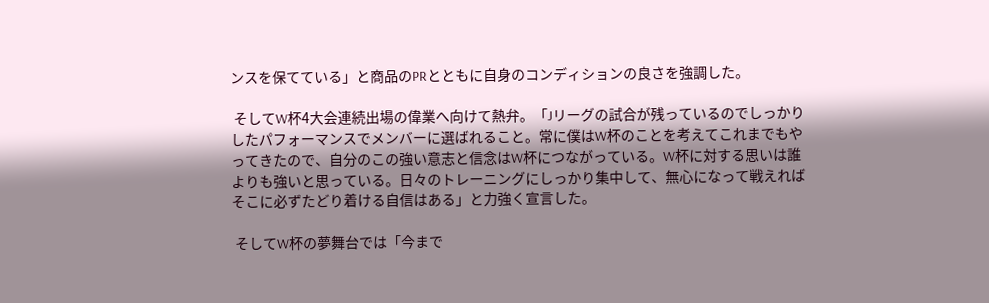ンスを保てている」と商品のPRとともに自身のコンディションの良さを強調した。

 そしてW杯4大会連続出場の偉業へ向けて熱弁。「Jリーグの試合が残っているのでしっかりしたパフォーマンスでメンバーに選ばれること。常に僕はW杯のことを考えてこれまでもやってきたので、自分のこの強い意志と信念はW杯につながっている。W杯に対する思いは誰よりも強いと思っている。日々のトレーニングにしっかり集中して、無心になって戦えればそこに必ずたどり着ける自信はある」と力強く宣言した。

 そしてW杯の夢舞台では「今まで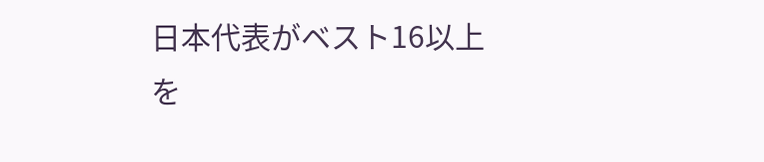日本代表がベスト16以上を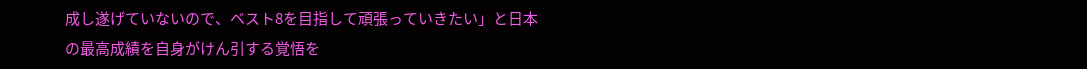成し遂げていないので、ベスト8を目指して頑張っていきたい」と日本の最高成績を自身がけん引する覚悟を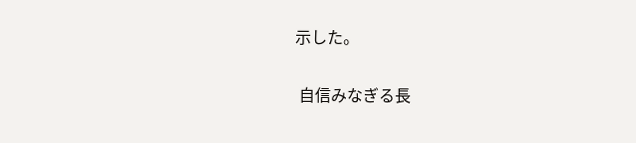示した。

 自信みなぎる長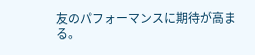友のパフォーマンスに期待が高まる。